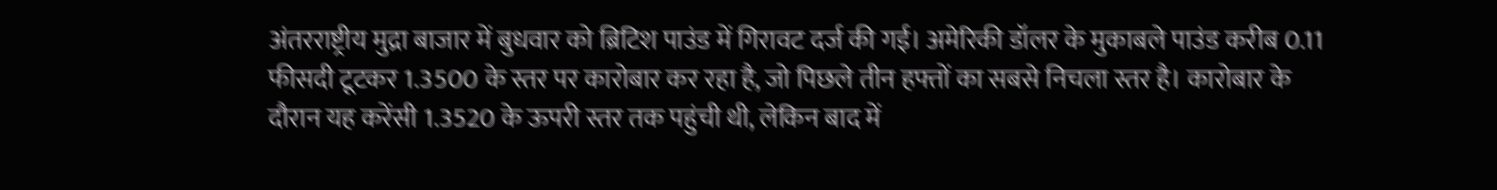अंतरराष्ट्रीय मुद्रा बाजार में बुधवार को ब्रिटिश पाउंड में गिरावट दर्ज की गई। अमेरिकी डॉलर के मुकाबले पाउंड करीब 0.11 फीसदी टूटकर 1.3500 के स्तर पर कारोबार कर रहा है, जो पिछले तीन हफ्तों का सबसे निचला स्तर है। कारोबार के दौरान यह करेंसी 1.3520 के ऊपरी स्तर तक पहुंची थी, लेकिन बाद में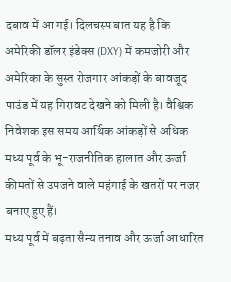दबाव में आ गई। दिलचस्प बात यह है कि अमेरिकी डॉलर इंडेक्स (DXY) में कमजोरी और अमेरिका के सुस्त रोजगार आंकड़ों के बावजूद पाउंड में यह गिरावट देखने को मिली है। वैश्विक निवेशक इस समय आर्थिक आंकड़ों से अधिक मध्य पूर्व के भू-राजनीतिक हालात और ऊर्जा कीमतों से उपजने वाले महंगाई के खतरों पर नजर बनाए हुए हैं।
मध्य पूर्व में बढ़ता सैन्य तनाव और ऊर्जा आधारित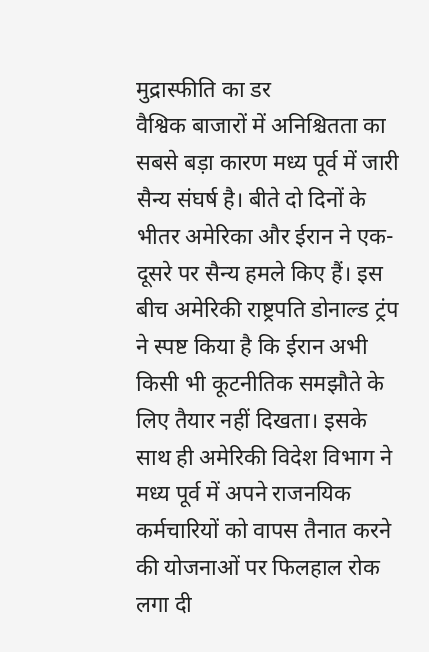मुद्रास्फीति का डर
वैश्विक बाजारों में अनिश्चितता का सबसे बड़ा कारण मध्य पूर्व में जारी सैन्य संघर्ष है। बीते दो दिनों के भीतर अमेरिका और ईरान ने एक-दूसरे पर सैन्य हमले किए हैं। इस बीच अमेरिकी राष्ट्रपति डोनाल्ड ट्रंप ने स्पष्ट किया है कि ईरान अभी किसी भी कूटनीतिक समझौते के लिए तैयार नहीं दिखता। इसके साथ ही अमेरिकी विदेश विभाग ने मध्य पूर्व में अपने राजनयिक कर्मचारियों को वापस तैनात करने की योजनाओं पर फिलहाल रोक लगा दी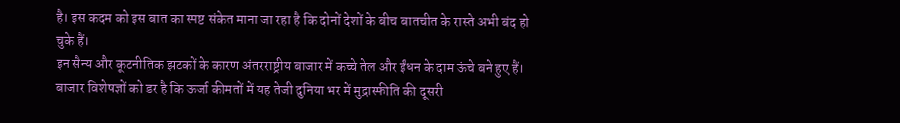है। इस कदम को इस बात का स्पष्ट संकेत माना जा रहा है कि दोनों देशों के बीच बातचीत के रास्ते अभी बंद हो चुके हैं।
इन सैन्य और कूटनीतिक झटकों के कारण अंतरराष्ट्रीय बाजार में कच्चे तेल और ईंधन के दाम ऊंचे बने हुए हैं। बाजार विशेषज्ञों को डर है कि ऊर्जा कीमतों में यह तेजी दुनिया भर में मुद्रास्फीति की दूसरी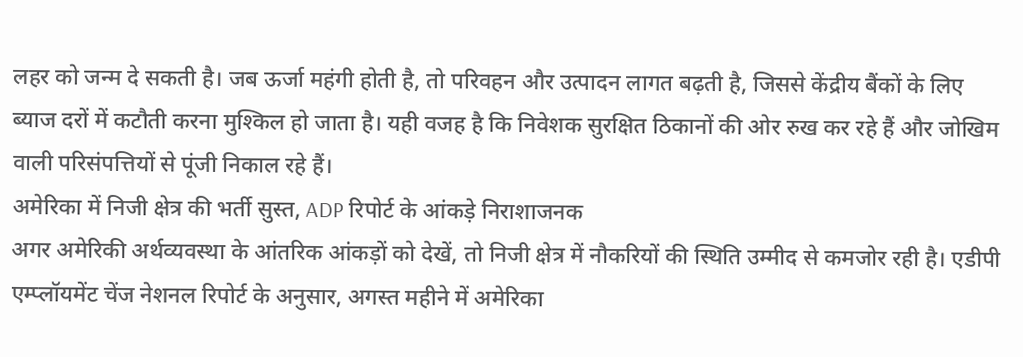लहर को जन्म दे सकती है। जब ऊर्जा महंगी होती है, तो परिवहन और उत्पादन लागत बढ़ती है, जिससे केंद्रीय बैंकों के लिए ब्याज दरों में कटौती करना मुश्किल हो जाता है। यही वजह है कि निवेशक सुरक्षित ठिकानों की ओर रुख कर रहे हैं और जोखिम वाली परिसंपत्तियों से पूंजी निकाल रहे हैं।
अमेरिका में निजी क्षेत्र की भर्ती सुस्त, ADP रिपोर्ट के आंकड़े निराशाजनक
अगर अमेरिकी अर्थव्यवस्था के आंतरिक आंकड़ों को देखें, तो निजी क्षेत्र में नौकरियों की स्थिति उम्मीद से कमजोर रही है। एडीपी एम्प्लॉयमेंट चेंज नेशनल रिपोर्ट के अनुसार, अगस्त महीने में अमेरिका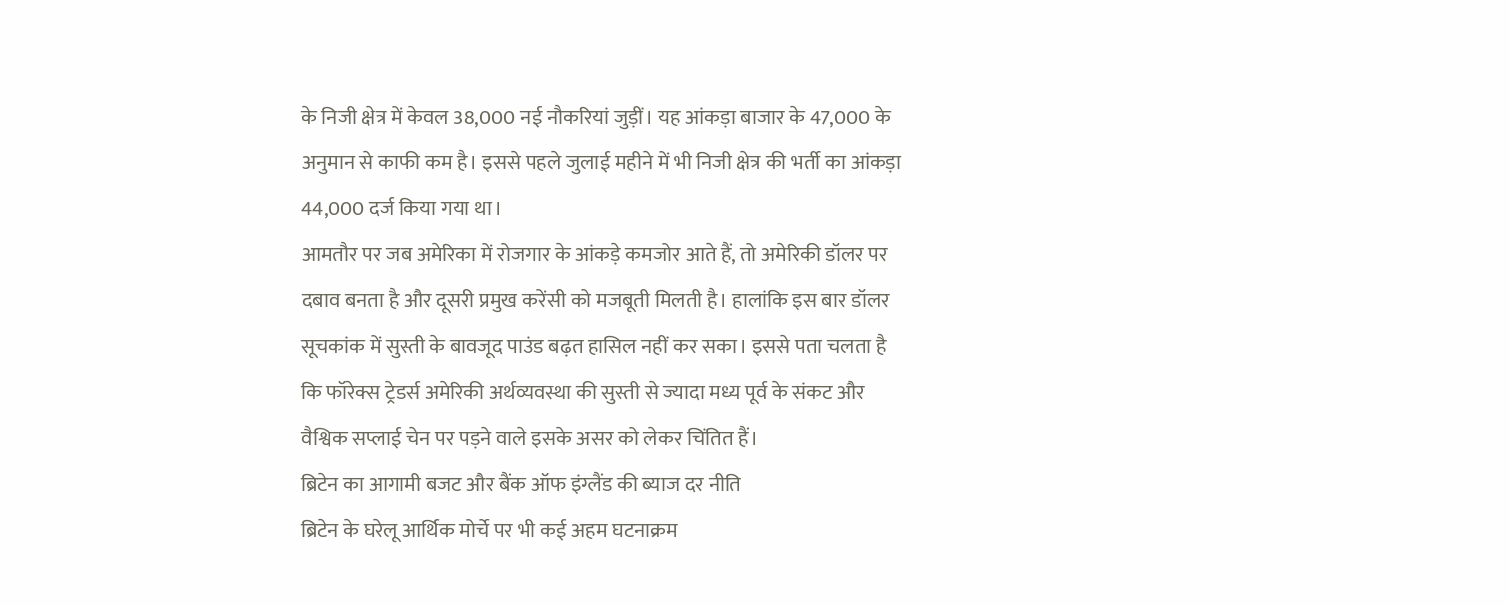के निजी क्षेत्र में केवल 38,000 नई नौकरियां जुड़ीं। यह आंकड़ा बाजार के 47,000 के अनुमान से काफी कम है। इससे पहले जुलाई महीने में भी निजी क्षेत्र की भर्ती का आंकड़ा 44,000 दर्ज किया गया था।
आमतौर पर जब अमेरिका में रोजगार के आंकड़े कमजोर आते हैं, तो अमेरिकी डॉलर पर दबाव बनता है और दूसरी प्रमुख करेंसी को मजबूती मिलती है। हालांकि इस बार डॉलर सूचकांक में सुस्ती के बावजूद पाउंड बढ़त हासिल नहीं कर सका। इससे पता चलता है कि फॉरेक्स ट्रेडर्स अमेरिकी अर्थव्यवस्था की सुस्ती से ज्यादा मध्य पूर्व के संकट और वैश्विक सप्लाई चेन पर पड़ने वाले इसके असर को लेकर चिंतित हैं।
ब्रिटेन का आगामी बजट और बैंक ऑफ इंग्लैंड की ब्याज दर नीति
ब्रिटेन के घरेलू आर्थिक मोर्चे पर भी कई अहम घटनाक्रम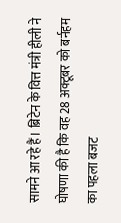सामने आ रहे हैं। ब्रिटेन के वित्त मंत्री हीली ने घोषणा की है कि वह 28 अक्टूबर को बर्नहम का पहला बजट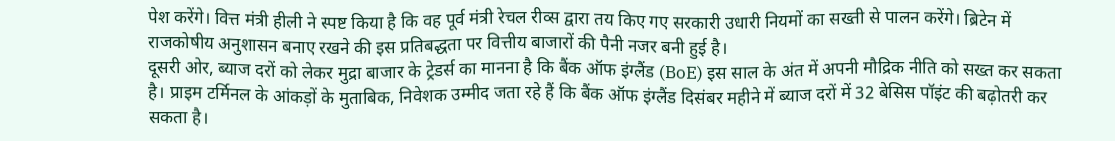पेश करेंगे। वित्त मंत्री हीली ने स्पष्ट किया है कि वह पूर्व मंत्री रेचल रीव्स द्वारा तय किए गए सरकारी उधारी नियमों का सख्ती से पालन करेंगे। ब्रिटेन में राजकोषीय अनुशासन बनाए रखने की इस प्रतिबद्धता पर वित्तीय बाजारों की पैनी नजर बनी हुई है।
दूसरी ओर, ब्याज दरों को लेकर मुद्रा बाजार के ट्रेडर्स का मानना है कि बैंक ऑफ इंग्लैंड (BoE) इस साल के अंत में अपनी मौद्रिक नीति को सख्त कर सकता है। प्राइम टर्मिनल के आंकड़ों के मुताबिक, निवेशक उम्मीद जता रहे हैं कि बैंक ऑफ इंग्लैंड दिसंबर महीने में ब्याज दरों में 32 बेसिस पॉइंट की बढ़ोतरी कर सकता है।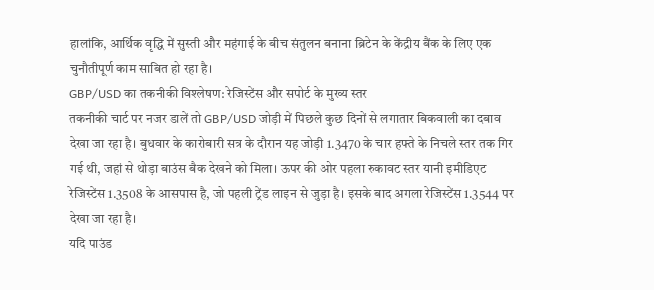हालांकि, आर्थिक वृद्धि में सुस्ती और महंगाई के बीच संतुलन बनाना ब्रिटेन के केंद्रीय बैंक के लिए एक चुनौतीपूर्ण काम साबित हो रहा है।
GBP/USD का तकनीकी विश्लेषण: रेजिस्टेंस और सपोर्ट के मुख्य स्तर
तकनीकी चार्ट पर नजर डालें तो GBP/USD जोड़ी में पिछले कुछ दिनों से लगातार बिकवाली का दबाव देखा जा रहा है। बुधवार के कारोबारी सत्र के दौरान यह जोड़ी 1.3470 के चार हफ्ते के निचले स्तर तक गिर गई थी, जहां से थोड़ा बाउंस बैक देखने को मिला। ऊपर की ओर पहला रुकावट स्तर यानी इमीडिएट रेजिस्टेंस 1.3508 के आसपास है, जो पहली ट्रेंड लाइन से जुड़ा है। इसके बाद अगला रेजिस्टेंस 1.3544 पर देखा जा रहा है।
यदि पाउंड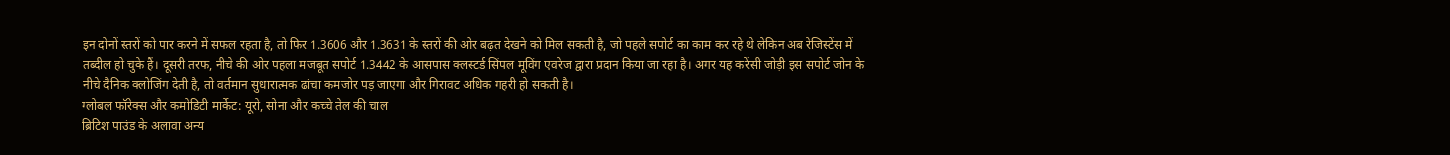इन दोनों स्तरों को पार करने में सफल रहता है, तो फिर 1.3606 और 1.3631 के स्तरों की ओर बढ़त देखने को मिल सकती है, जो पहले सपोर्ट का काम कर रहे थे लेकिन अब रेजिस्टेंस में तब्दील हो चुके हैं। दूसरी तरफ, नीचे की ओर पहला मजबूत सपोर्ट 1.3442 के आसपास क्लस्टर्ड सिंपल मूविंग एवरेज द्वारा प्रदान किया जा रहा है। अगर यह करेंसी जोड़ी इस सपोर्ट जोन के नीचे दैनिक क्लोजिंग देती है, तो वर्तमान सुधारात्मक ढांचा कमजोर पड़ जाएगा और गिरावट अधिक गहरी हो सकती है।
ग्लोबल फॉरेक्स और कमोडिटी मार्केट: यूरो, सोना और कच्चे तेल की चाल
ब्रिटिश पाउंड के अलावा अन्य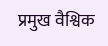प्रमुख वैश्विक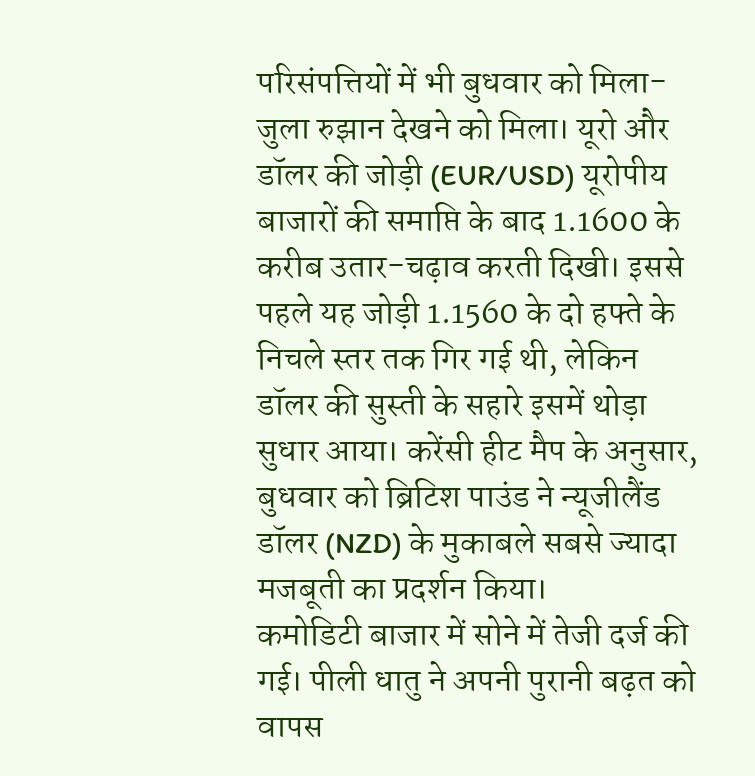परिसंपत्तियों में भी बुधवार को मिला-जुला रुझान देखने को मिला। यूरो और डॉलर की जोड़ी (EUR/USD) यूरोपीय बाजारों की समाप्ति के बाद 1.1600 के करीब उतार-चढ़ाव करती दिखी। इससे पहले यह जोड़ी 1.1560 के दो हफ्ते के निचले स्तर तक गिर गई थी, लेकिन डॉलर की सुस्ती के सहारे इसमें थोड़ा सुधार आया। करेंसी हीट मैप के अनुसार, बुधवार को ब्रिटिश पाउंड ने न्यूजीलैंड डॉलर (NZD) के मुकाबले सबसे ज्यादा मजबूती का प्रदर्शन किया।
कमोडिटी बाजार में सोने में तेजी दर्ज की गई। पीली धातु ने अपनी पुरानी बढ़त को वापस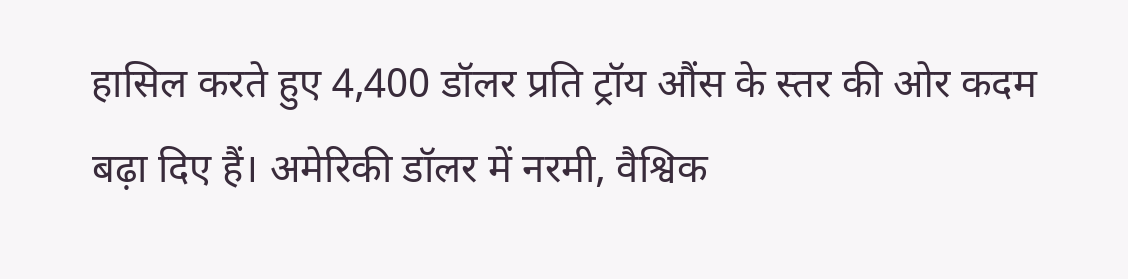हासिल करते हुए 4,400 डॉलर प्रति ट्रॉय औंस के स्तर की ओर कदम बढ़ा दिए हैं। अमेरिकी डॉलर में नरमी, वैश्विक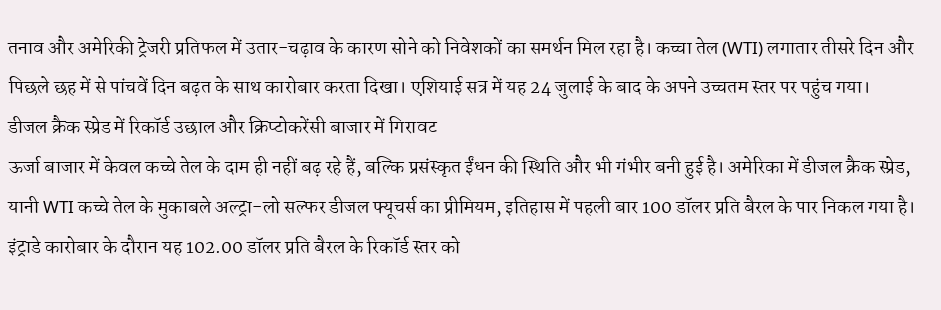तनाव और अमेरिकी ट्रेजरी प्रतिफल में उतार-चढ़ाव के कारण सोने को निवेशकों का समर्थन मिल रहा है। कच्चा तेल (WTI) लगातार तीसरे दिन और पिछले छह में से पांचवें दिन बढ़त के साथ कारोबार करता दिखा। एशियाई सत्र में यह 24 जुलाई के बाद के अपने उच्चतम स्तर पर पहुंच गया।
डीजल क्रैक स्प्रेड में रिकॉर्ड उछाल और क्रिप्टोकरेंसी बाजार में गिरावट
ऊर्जा बाजार में केवल कच्चे तेल के दाम ही नहीं बढ़ रहे हैं, बल्कि प्रसंस्कृत ईंधन की स्थिति और भी गंभीर बनी हुई है। अमेरिका में डीजल क्रैक स्प्रेड, यानी WTI कच्चे तेल के मुकाबले अल्ट्रा-लो सल्फर डीजल फ्यूचर्स का प्रीमियम, इतिहास में पहली बार 100 डॉलर प्रति बैरल के पार निकल गया है। इंट्राडे कारोबार के दौरान यह 102.00 डॉलर प्रति बैरल के रिकॉर्ड स्तर को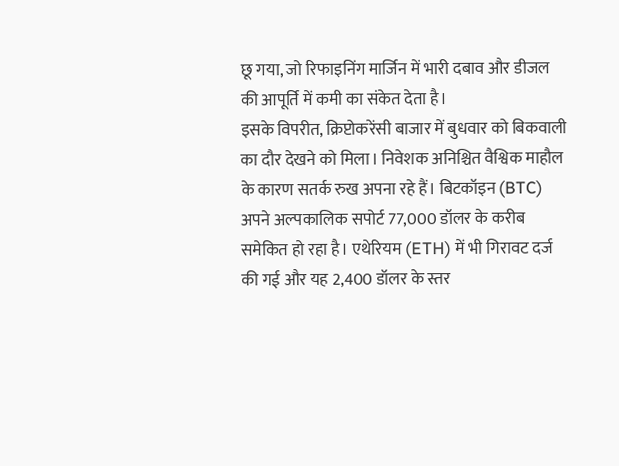छू गया, जो रिफाइनिंग मार्जिन में भारी दबाव और डीजल की आपूर्ति में कमी का संकेत देता है।
इसके विपरीत, क्रिप्टोकरेंसी बाजार में बुधवार को बिकवाली का दौर देखने को मिला। निवेशक अनिश्चित वैश्विक माहौल के कारण सतर्क रुख अपना रहे हैं। बिटकॉइन (BTC) अपने अल्पकालिक सपोर्ट 77,000 डॉलर के करीब समेकित हो रहा है। एथेरियम (ETH) में भी गिरावट दर्ज की गई और यह 2,400 डॉलर के स्तर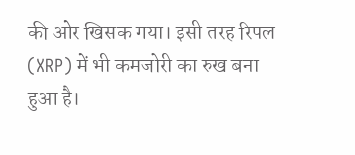की ओर खिसक गया। इसी तरह रिपल (XRP) में भी कमजोरी का रुख बना हुआ है।